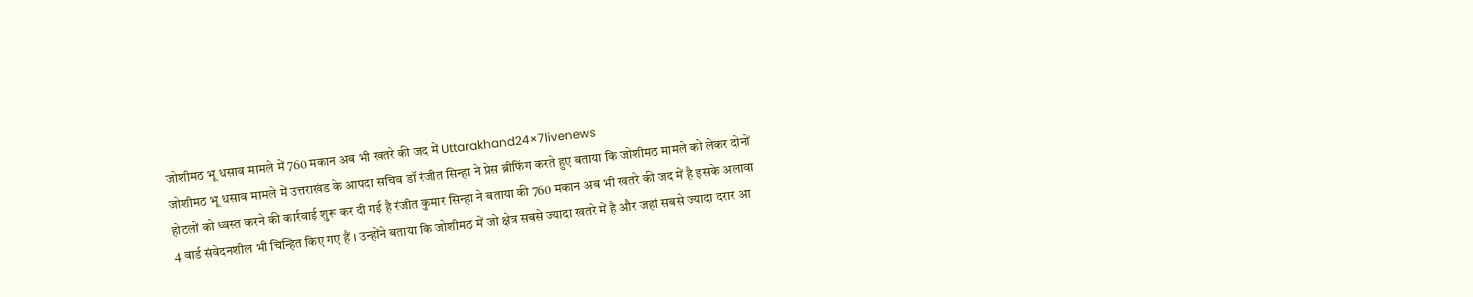जोशीमठ भू धसाव मामले में 760 मकान अब भी खतरे की जद में Uttarakhand24×7livenews
जोशीमठ भू धसाव मामले में उत्तराखंड के आपदा सचिव डॉ रंजीत सिन्हा ने प्रेस ब्रीफिंग करते हुए बताया कि जोशीमठ मामले को लेकर दोनों होटलों को ध्वस्त करने की कार्रवाई शुरू कर दी गई है रंजीत कुमार सिन्हा ने बताया की 760 मकान अब भी खतरे की जद में है इसके अलावा 4 वार्ड संवेदनशील भी चिन्हित किए गए हैं । उन्होंने बताया कि जोशीमठ में जो क्षेत्र सबसे ज्यादा खतरे में है और जहां सबसे ज्यादा दरार आ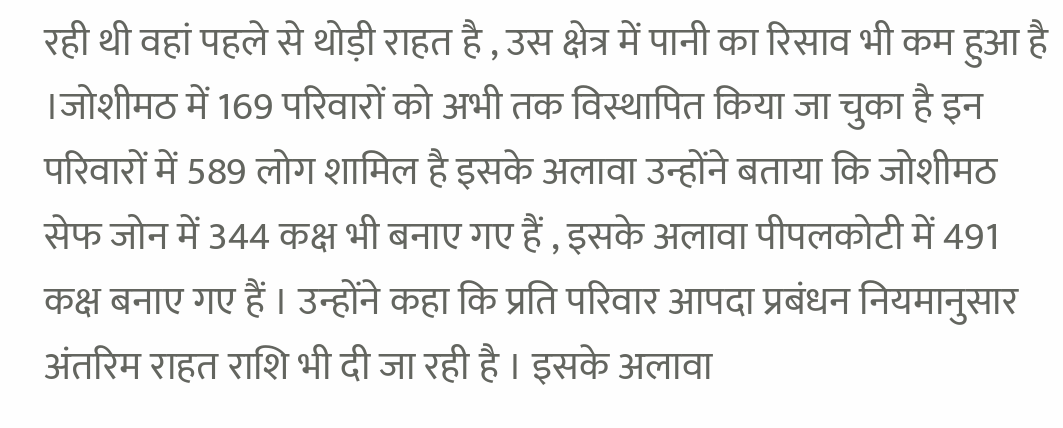रही थी वहां पहले से थोड़ी राहत है , उस क्षेत्र में पानी का रिसाव भी कम हुआ है ।जोशीमठ में 169 परिवारों को अभी तक विस्थापित किया जा चुका है इन परिवारों में 589 लोग शामिल है इसके अलावा उन्होंने बताया कि जोशीमठ सेफ जोन में 344 कक्ष भी बनाए गए हैं , इसके अलावा पीपलकोटी में 491 कक्ष बनाए गए हैं । उन्होंने कहा कि प्रति परिवार आपदा प्रबंधन नियमानुसार अंतरिम राहत राशि भी दी जा रही है । इसके अलावा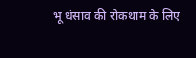भू धंसाव की रोकथाम के लिए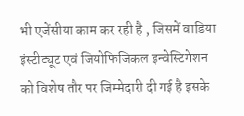भी एजेंसीया काम कर रही है , जिसमें वाडिया इंस्टीट्यूट एवं जियोफिजिकल इन्वेस्टिगेशन को विशेष तौर पर जिम्मेदारी दी गई है इसके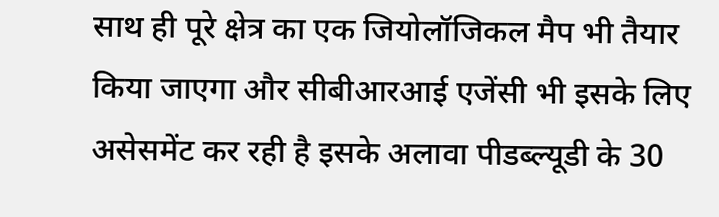साथ ही पूरे क्षेत्र का एक जियोलॉजिकल मैप भी तैयार किया जाएगा और सीबीआरआई एजेंसी भी इसके लिए असेसमेंट कर रही है इसके अलावा पीडब्ल्यूडी के 30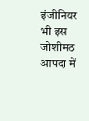इंजीनियर भी इस जोशीमठ आपदा में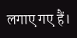लगाए गए हैं।